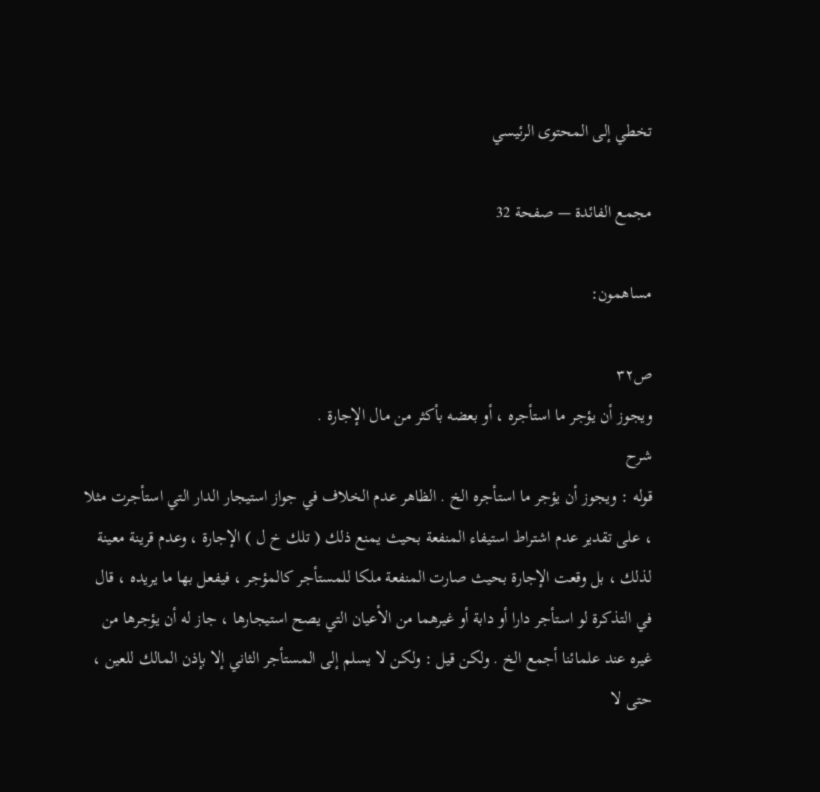تخطي إلى المحتوى الرئيسي

مجمع الفائدة — صفحة 32

مساهمون:

ص٣٢
ويجوز أن يؤجر ما استأجره ، أو بعضه بأكثر من مال الإجارة .
شرح
قوله : ويجوز أن يؤجر ما استأجره الخ . الظاهر عدم الخلاف في جواز استيجار الدار التي استأجرت مثلا ، على تقدير عدم اشتراط استيفاء المنفعة بحيث يمنع ذلك ( تلك خ ل ) الإجارة ، وعدم قرينة معينة لذلك ، بل وقعت الإجارة بحيث صارت المنفعة ملكا للمستأجر كالمؤجر ، فيفعل بها ما يريده ، قال في التذكرة لو استأجر دارا أو دابة أو غيرهما من الأعيان التي يصح استيجارها ، جاز له أن يؤجرها من غيره عند علمائنا أجمع الخ . ولكن قيل : ولكن لا يسلم إلى المستأجر الثاني إلا بإذن المالك للعين ، حتى لا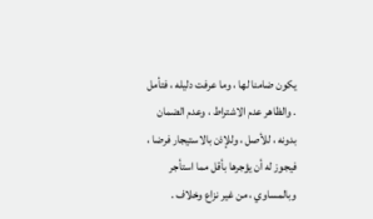يكون ضامنا لها ، وما عرفت دليله ، فتأمل . والظاهر عدم الاشتراط ، وعدم الضمان بدونه ، للأصل ، وللإذن بالاستيجار فرضا ، فيجوز له أن يؤجرها بأقل مما استأجر وبالمساوي ، من غير نزاع وخلاف .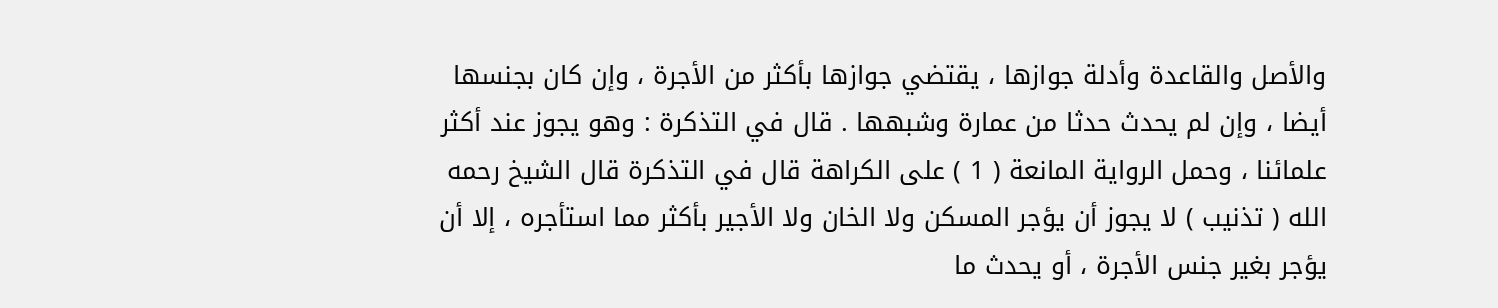والأصل والقاعدة وأدلة جوازها ، يقتضي جوازها بأكثر من الأجرة ، وإن كان بجنسها أيضا ، وإن لم يحدث حدثا من عمارة وشبهها . قال في التذكرة : وهو يجوز عند أكثر علمائنا ، وحمل الرواية المانعة ( 1 ) على الكراهة قال في التذكرة قال الشيخ رحمه الله ( تذنيب ) لا يجوز أن يؤجر المسكن ولا الخان ولا الأجير بأكثر مما استأجره ، إلا أن يؤجر بغير جنس الأجرة ، أو يحدث ما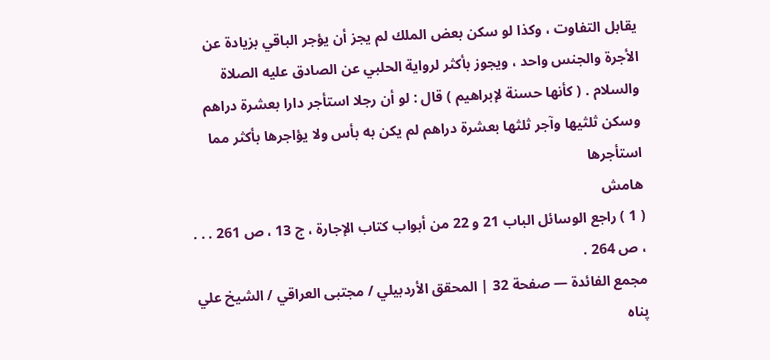يقابل التفاوت ، وكذا لو سكن بعض الملك لم يجز أن يؤجر الباقي بزيادة عن الأجرة والجنس واحد ، ويجوز بأكثر لرواية الحلبي عن الصادق عليه الصلاة والسلام . ( كأنها حسنة لإبراهيم ) قال : لو أن رجلا استأجر دارا بعشرة دراهم وسكن ثلثيها وآجر ثلثها بعشرة دراهم لم يكن به بأس ولا يؤاجرها بأكثر مما استأجرها
هامش
( 1 ) راجع الوسائل الباب 21 و 22 من أبواب كتاب الإجارة ، ج 13 ، ص 261 . . . ، ص 264 .
مجمع الفائدة — صفحة 32 | المحقق الأردبيلي / مجتبى العراقي / الشيخ علي پناه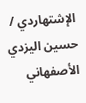الإشتهاردي / حسين اليزدي الأصفهاني